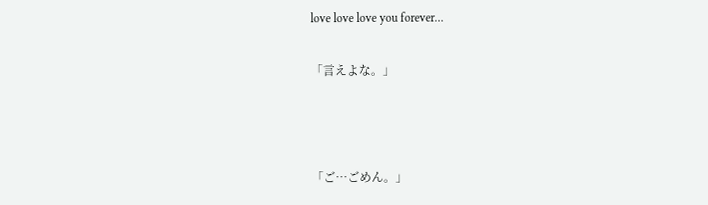love love love you forever…

「言えよな。」



「ご…ごめん。」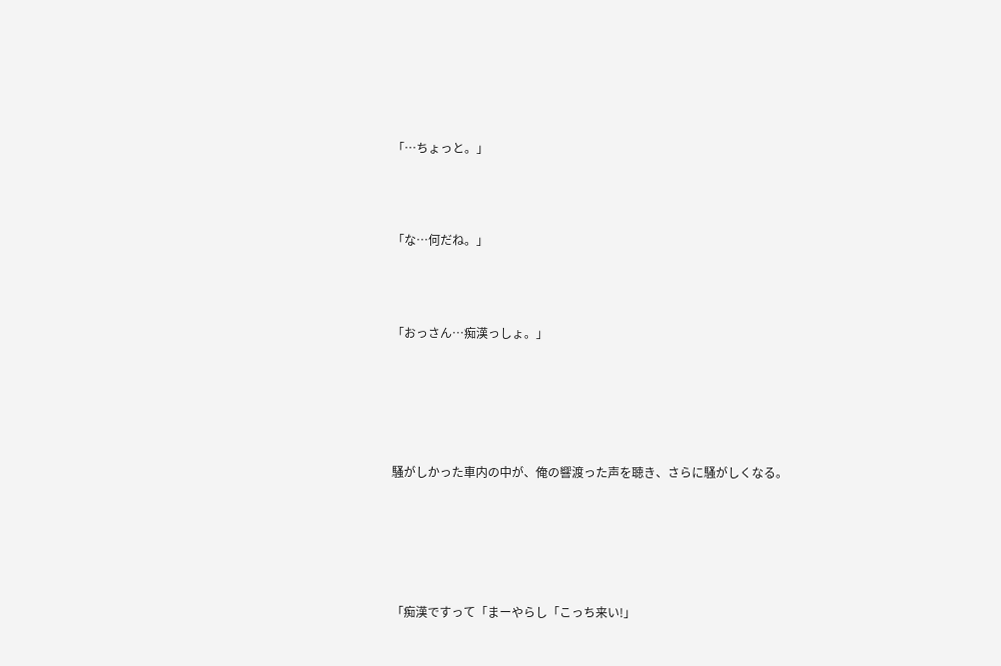「…ちょっと。」



「な…何だね。」



「おっさん…痴漢っしょ。」





騒がしかった車内の中が、俺の響渡った声を聴き、さらに騒がしくなる。





「痴漢ですって「まーやらし「こっち来い!」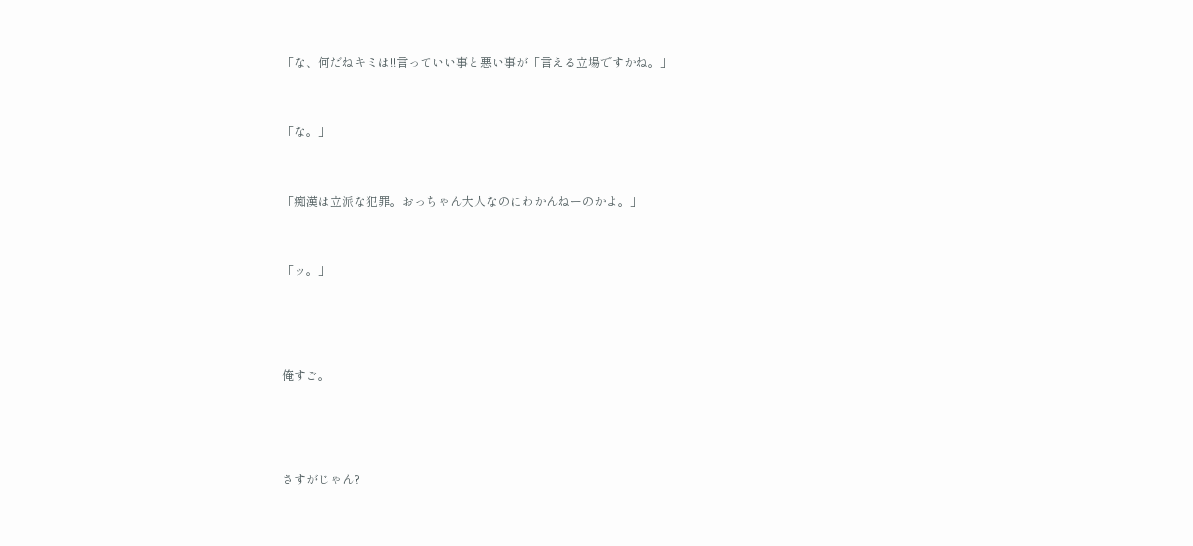「な、何だねキミは!!言っていい事と悪い事が「言える立場ですかね。」



「な。」



「痴漢は立派な犯罪。おっちゃん大人なのにわかんねーのかよ。」



「ッ。」





俺すご。





さすがじゃん?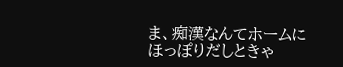ま、痴漢なんてホームにほっぽりだしときゃ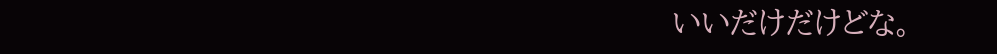いいだけだけどな。